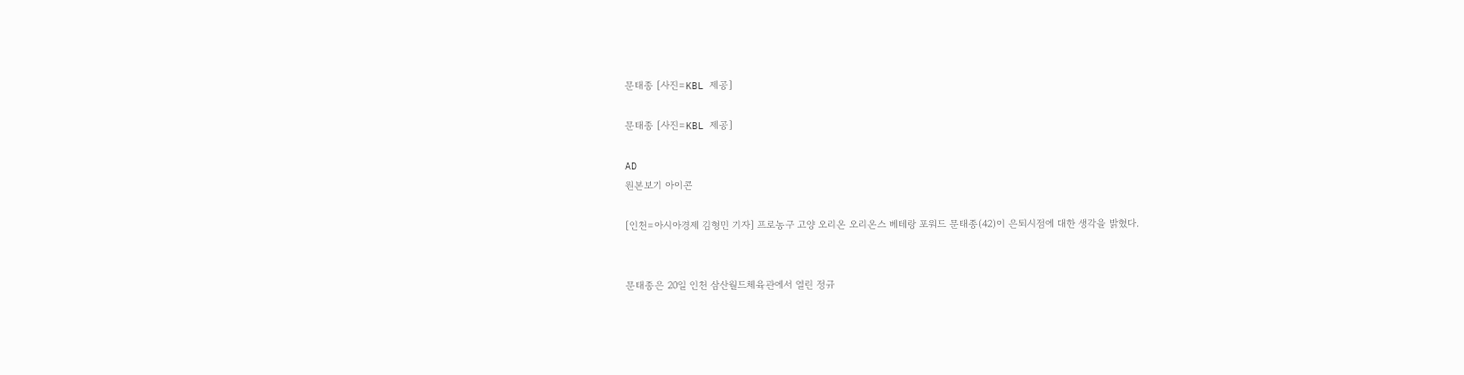문태종 [사진=KBL 제공]

문태종 [사진=KBL 제공]

AD
원본보기 아이콘

[인천=아시아경제 김형민 기자] 프로농구 고양 오리온 오리온스 베테랑 포워드 문태종(42)이 은퇴시점에 대한 생각을 밝혔다.


문태종은 20일 인천 삼산월드체육관에서 열린 정규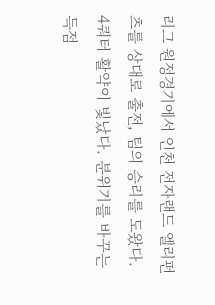리그 원정경기에서 인천 전자랜드 엘리펀츠를 상대로 출전, 팀의 승리를 도왔다. 4쿼터 활약이 빛났다. 분위기를 바꾸는 득점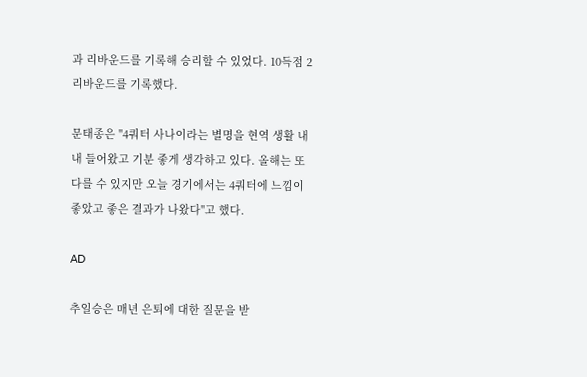과 리바운드를 기록해 승리할 수 있었다. 10득점 2리바운드를 기록했다.

문태종은 "4쿼터 사나이라는 별명을 현역 생활 내내 들어왔고 기분 좋게 생각하고 있다. 올해는 또 다를 수 있지만 오늘 경기에서는 4쿼터에 느낌이 좋았고 좋은 결과가 나왔다"고 했다.

AD

추일승은 매년 은퇴에 대한 질문을 받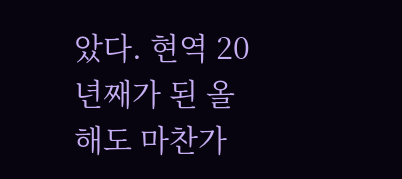았다. 현역 20년째가 된 올해도 마찬가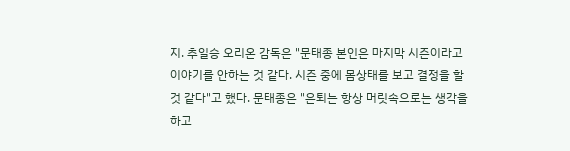지. 추일승 오리온 감독은 "문태종 본인은 마지막 시즌이라고 이야기를 안하는 것 같다. 시즌 중에 몸상태를 보고 결정을 할 것 같다"고 했다. 문태종은 "은퇴는 항상 머릿속으로는 생각을 하고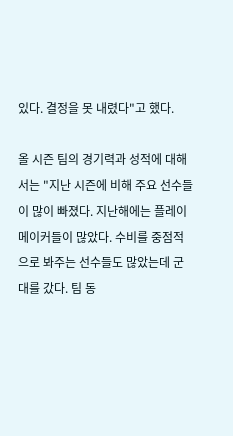있다. 결정을 못 내렸다"고 했다.

올 시즌 팀의 경기력과 성적에 대해서는 "지난 시즌에 비해 주요 선수들이 많이 빠졌다. 지난해에는 플레이메이커들이 많았다. 수비를 중점적으로 봐주는 선수들도 많았는데 군대를 갔다. 팀 동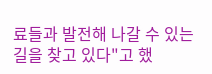료들과 발전해 나갈 수 있는 길을 찾고 있다"고 했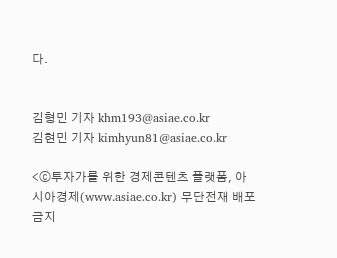다.


김형민 기자 khm193@asiae.co.kr
김현민 기자 kimhyun81@asiae.co.kr

<ⓒ투자가를 위한 경제콘텐츠 플랫폼, 아시아경제(www.asiae.co.kr) 무단전재 배포금지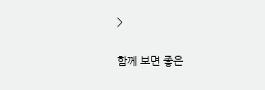>

함께 보면 좋은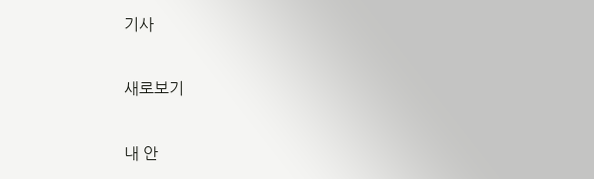기사

새로보기

내 안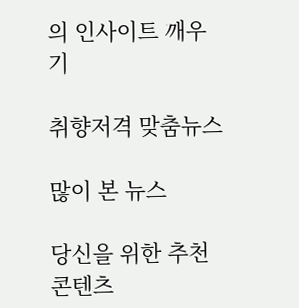의 인사이트 깨우기

취향저격 맞춤뉴스

많이 본 뉴스

당신을 위한 추천 콘텐츠